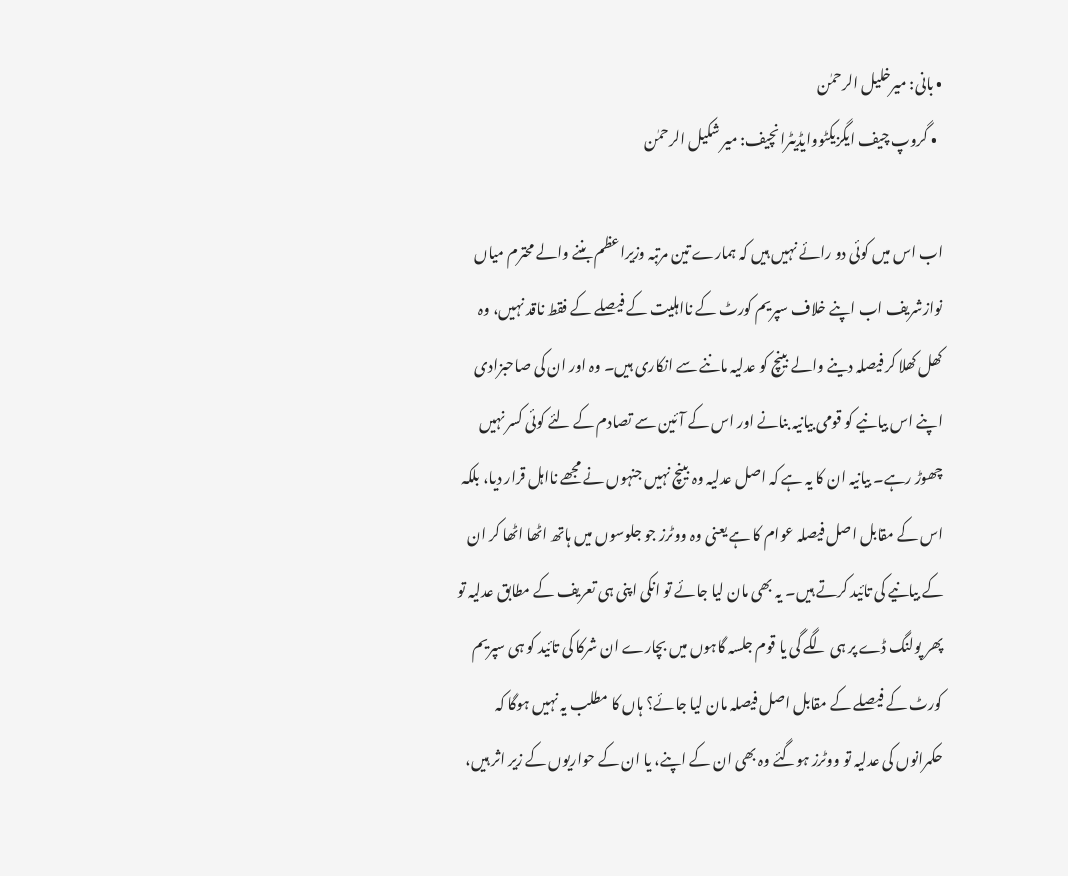• بانی: میرخلیل الرحمٰن
  • گروپ چیف ایگزیکٹووایڈیٹرانچیف: میر شکیل الرحمٰن

اب اس میں کوئی دو رائے نہیں ہیں کہ ہمارے تین مرتبہ وزیراعظم بننے والے محترم میاں نوازشریف اب اپنے خلاف سپریم کورٹ کے نااہلیت کے فیصلے کے فقط ناقد نہیں، وہ کھل کھلا کر فیصلہ دینے والے بینچ کو عدلیہ ماننے سے انکاری ہیں۔ وہ اور ان کی صاحبزادی اپنے اس بیانیے کو قومی بیانیہ بنانے اور اس کے آئین سے تصادم کے لئے کوئی کسر نہیں چھوڑ رہے۔ بیانیہ ان کا یہ ہے کہ اصل عدلیہ وہ بینچ نہیں جنہوں نے مجھے نااہل قرار دیا، بلکہ اس کے مقابل اصل فیصلہ عوام کا ہے یعنی وہ ووٹرز جو جلوسوں میں ہاتھ اٹھا اٹھا کر ان کے بیانیے کی تائید کرتے ہیں۔ یہ بھی مان لیا جائے تو انکی اپنی ہی تعریف کے مطابق عدلیہ تو پھر پولنگ ڈے پر ہی لگے گی یا قوم جلسہ گاہوں میں بچارے ان شرکا کی تائید کو ہی سپریم کورٹ کے فیصلے کے مقابل اصل فیصلہ مان لیا جائے؟ ہاں کا مطلب یہ نہیں ہوگا کہ حکمرانوں کی عدلیہ تو ووٹرز ہوگئے وہ بھی ان کے اپنے، یا ان کے حواریوں کے زیر اثر ہیں،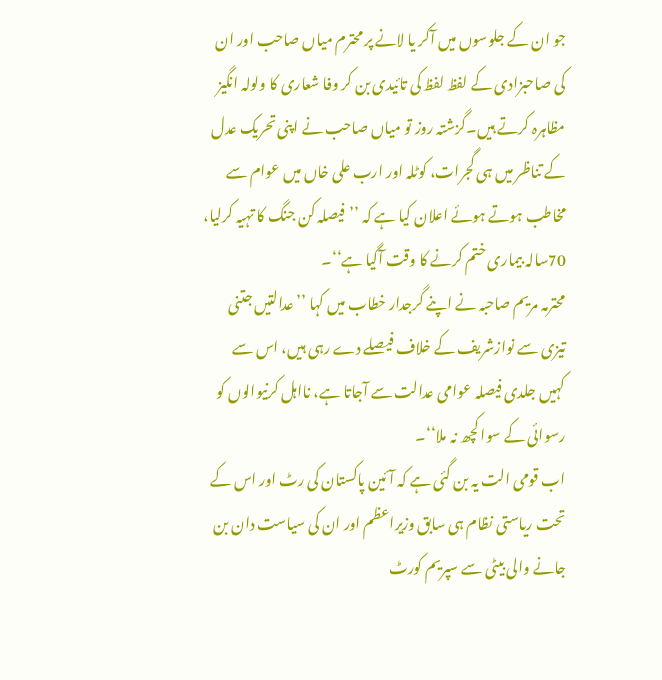جو ان کے جلوسوں میں آکر یا لانے پر محترم میاں صاحب اور ان کی صاحبزادی کے لفظ لفظ کی تائیدی بن کر وفا شعاری کا ولولہ انگیز مظاہرہ کرتے ہیں۔گزشتہ روز تو میاں صاحب نے اپنی تحریک عدل کے تناظر میں ہی گجرات، کوٹلہ اور ارب علی خاں میں عوام سے مخاطب ہوتے ہوئے اعلان کیا ہے کہ ’’فیصلہ کن جنگ کا تہیہ کرلیا، 70سالہ بیماری ختم کرنے کا وقت آگیا ہے‘‘۔
محترمہ مریم صاحبہ نے اپنے گرجدار خطاب میں کہا ’’عدالتیں جتنی تیزی سے نوازشریف کے خلاف فیصلے دے رہی ہیں، اس سے کہیں جلدی فیصلہ عوامی عدالت سے آجاتا ہے، نااہل کرنیوالوں کو رسوائی کے سوا کچھ نہ ملا‘‘۔
اب قومی الت یہ بن گئی ہے کہ آئین پاکستان کی رٹ اور اس کے تحت ریاستی نظام ہی سابق وزیراعظم اور ان کی سیاست دان بن جانے والی بیٹی سے سپریم کورٹ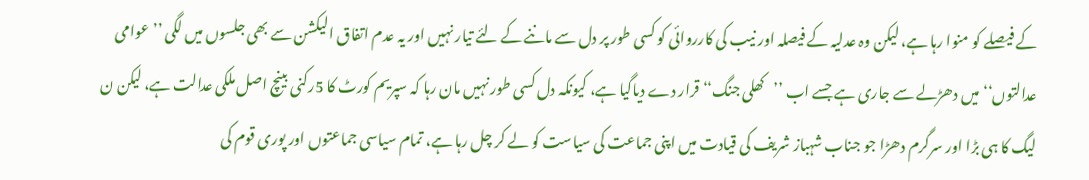کے فیصلے کو منوا رہا ہے، لیکن وہ عدلیہ کے فیصلہ اور نیب کی کارروائی کو کسی طور پر دل سے ماننے کے لئے تیار نہیں اور یہ عدم اتفاق الیکشن سے بھی جلسوں میں لگی ’’عوامی عدالتوں‘‘ میں دھڑلے سے جاری ہے جسے اب ’’کھلی جنگ‘‘ قرار دے دیاگیا ہے، کیونکہ دل کسی طور نہیں مان رہا کہ سپریم کورٹ کا 5رکنی بینچ اصل ملکی عدالت ہے، لیکن ن لیگ کا ہی بڑا اور سرگرم دھڑا جو جناب شہباز شریف کی قیادت میں اپنی جماعت کی سیاست کو لے کر چل رہا ہے، تمام سیاسی جماعتوں اور پوری قوم کی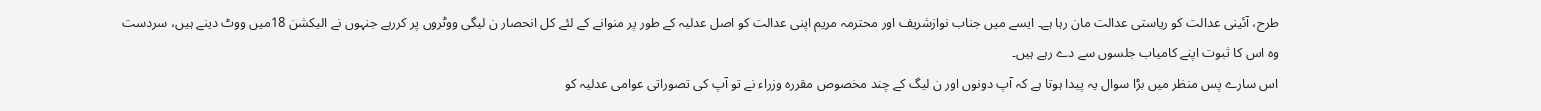طرح، آئینی عدالت کو ریاستی عدالت مان رہا ہے۔ ایسے میں جناب نوازشریف اور محترمہ مریم اپنی عدالت کو اصل عدلیہ کے طور پر منوانے کے لئے کل انحصار ن لیگی ووٹروں پر کررہے جنہوں نے الیکشن 18میں ووٹ دینے ہیں، سردست وہ اس کا ثبوت اپنے کامیاب جلسوں سے دے رہے ہیں۔
اس سارے پس منظر میں بڑا سوال یہ پیدا ہوتا ہے کہ آپ دونوں اور ن لیگ کے چند مخصوص مقررہ وزراء نے تو آپ کی تصوراتی عوامی عدلیہ کو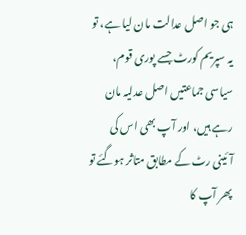ہی جو اصل عدالت مان لیا ہے، تو یہ سپریم کورٹ جسے پوری قوم، سیاسی جماعتیں اصل عدلیہ مان رہے ہیں، اور آپ بھی اس کی آئینی رٹ کے مطابق متاثر ہوگئے تو پھر آپ کا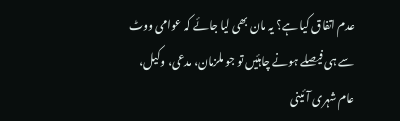عدم اتفاق کیا ہے؟ یہ مان بھی لیا جائے کہ عوامی ووٹ سے ہی فیصلے ہونے چاہئیں تو جو ملزمان، مدعی، وکیل، عام شہری آئینی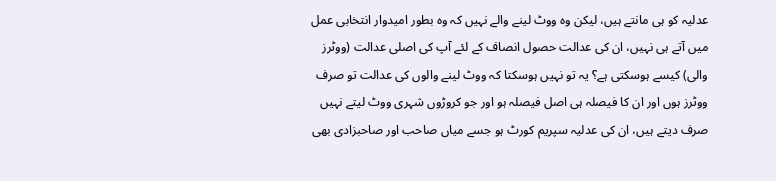عدلیہ کو ہی مانتے ہیں، لیکن وہ ووٹ لینے والے نہیں کہ وہ بطور امیدوار انتخابی عمل میں آتے ہی نہیں، ان کی عدالت حصول انصاف کے لئے آپ کی اصلی عدالت (ووٹرز والی) کیسے ہوسکتی ہے؟ یہ تو نہیں ہوسکتا کہ ووٹ لینے والوں کی عدالت تو صرف ووٹرز ہوں اور ان کا فیصلہ ہی اصل فیصلہ ہو اور جو کروڑوں شہری ووٹ لیتے نہیں صرف دیتے ہیں، ان کی عدلیہ سپریم کورٹ ہو جسے میاں صاحب اور صاحبزادی بھی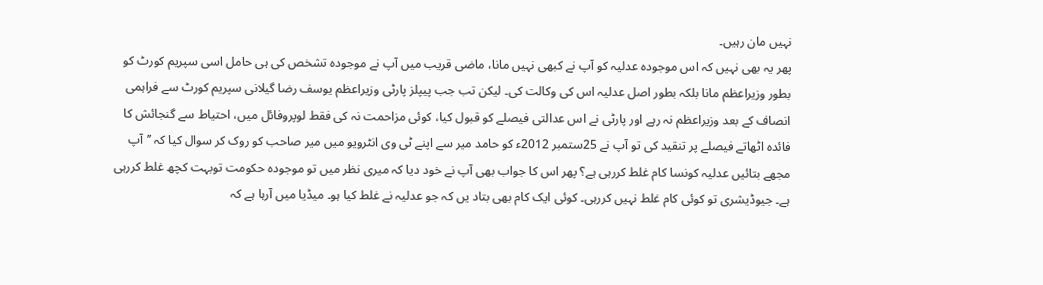نہیں مان رہیں۔
پھر یہ بھی نہیں کہ اس موجودہ عدلیہ کو آپ نے کبھی نہیں مانا، ماضی قریب میں آپ نے موجودہ تشخص کی ہی حامل اسی سپریم کورٹ کو بطور وزیراعظم مانا بلکہ بطور اصل عدلیہ اس کی وکالت کی۔ لیکن تب جب پیپلز پارٹی وزیراعظم یوسف رضا گیلانی سپریم کورٹ سے فراہمی انصاف کے بعد وزیراعظم نہ رہے اور پارٹی نے اس عدالتی فیصلے کو قبول کیا، کوئی مزاحمت نہ کی فقط لوپروفائل میں، احتیاط سے گنجائش کا فائدہ اٹھاتے فیصلے پر تنقید کی تو آپ نے 25ستمبر 2012ء کو حامد میر سے اپنے ٹی وی انٹرویو میں میر صاحب کو روک کر سوال کیا کہ ’’آپ مجھے بتائیں عدلیہ کونسا کام غلط کررہی ہے؟ پھر اس کا جواب بھی آپ نے خود دیا کہ میری نظر میں تو موجودہ حکومت توبہت کچھ غلط کررہی ہے۔ جیوڈیشری تو کوئی کام غلط نہیں کررہی۔ کوئی ایک کام بھی بتاد یں کہ جو عدلیہ نے غلط کیا ہو۔ میڈیا میں آرہا ہے کہ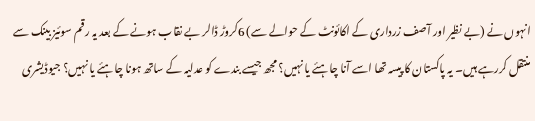انہوں نے (بے نظیر اور آصف زرداری کے اکائونٹ کے حوالے سے) 6کروڑ ڈالر بے نقاب ہونے کے بعد یہ رقم سوئیز بینک سے منتقل کررہے ہیں۔ یہ پاکستان کا پیسہ تھا اسے آنا چاہئے یا نہیں؟ مجھ جیسے بندے کو عدلیہ کے ساتھ ہونا چاہئے یا نہیں؟ جیوڈیشری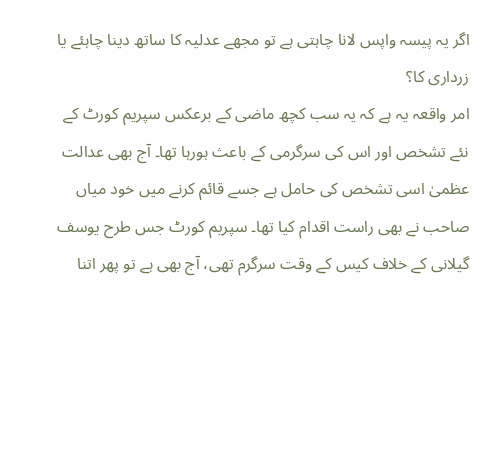اگر یہ پیسہ واپس لانا چاہتی ہے تو مجھے عدلیہ کا ساتھ دینا چاہئے یا زرداری کا؟
امر واقعہ یہ ہے کہ یہ سب کچھ ماضی کے برعکس سپریم کورٹ کے نئے تشخص اور اس کی سرگرمی کے باعث ہورہا تھا۔ آج بھی عدالت عظمیٰ اسی تشخص کی حامل ہے جسے قائم کرنے میں خود میاں صاحب نے بھی راست اقدام کیا تھا۔ سپریم کورٹ جس طرح یوسف گیلانی کے خلاف کیس کے وقت سرگرم تھی، آج بھی ہے تو پھر اتنا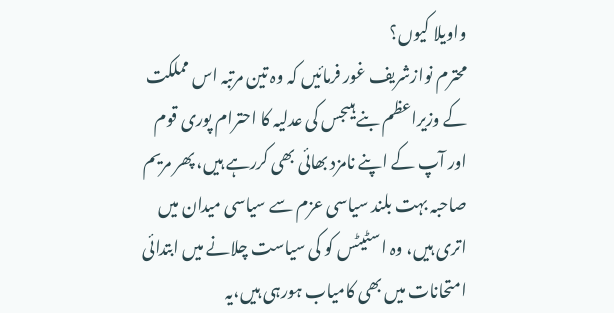واویلا کیوں؟
محترم نوازشریف غور فرمائیں کہ وہ تین مرتبہ اس مملکت کے وزیراعظم بنے ہیںجس کی عدلیہ کا احترام پوری قوم اور آپ کے اپنے نامزد بھائی بھی کررہے ہیں، پھر مریم صاحبہ بہت بلند سیاسی عزم سے سیاسی میدان میں اتری ہیں، وہ اسٹیٹس کو کی سیاست چلانے میں ابتدائی امتحانات میں بھی کامیاب ہورہی ہیں،یہ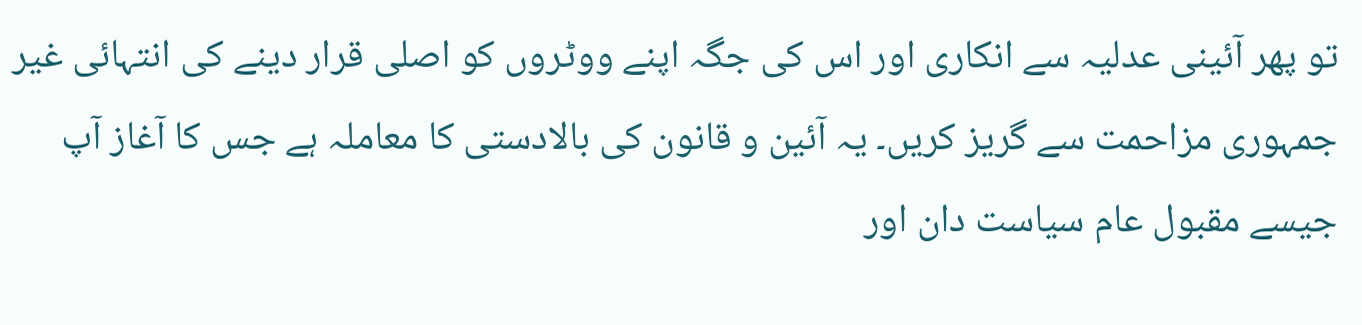تو پھر آئینی عدلیہ سے انکاری اور اس کی جگہ اپنے ووٹروں کو اصلی قرار دینے کی انتہائی غیر جمہوری مزاحمت سے گریز کریں۔ یہ آئین و قانون کی بالادستی کا معاملہ ہے جس کا آغاز آپ جیسے مقبول عام سیاست دان اور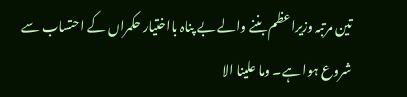تین مرتبہ وزیراعظم بننے والے بے پناہ بااختیار حکمراں کے احتساب سے شروع ہوا ہے۔ وما علینا الا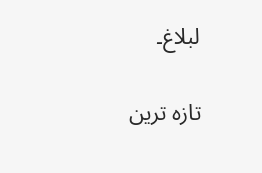لبلاغ۔

تازہ ترین